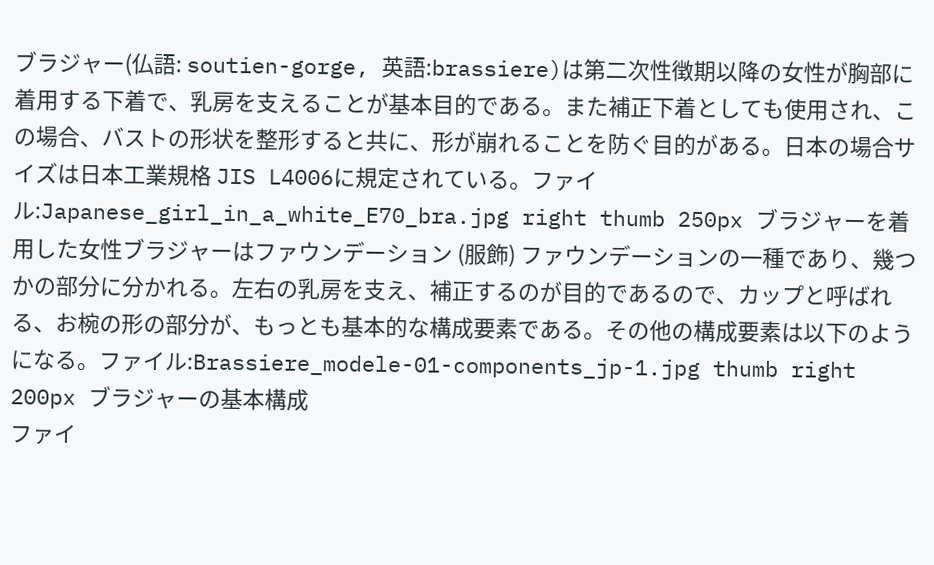ブラジャー(仏語: soutien-gorge, 英語:brassiere)は第二次性徴期以降の女性が胸部に着用する下着で、乳房を支えることが基本目的である。また補正下着としても使用され、この場合、バストの形状を整形すると共に、形が崩れることを防ぐ目的がある。日本の場合サイズは日本工業規格 JIS L4006に規定されている。ファイル:Japanese_girl_in_a_white_E70_bra.jpg right thumb 250px ブラジャーを着用した女性ブラジャーはファウンデーション (服飾) ファウンデーションの一種であり、幾つかの部分に分かれる。左右の乳房を支え、補正するのが目的であるので、カップと呼ばれる、お椀の形の部分が、もっとも基本的な構成要素である。その他の構成要素は以下のようになる。ファイル:Brassiere_modele-01-components_jp-1.jpg thumb right 200px ブラジャーの基本構成
ファイ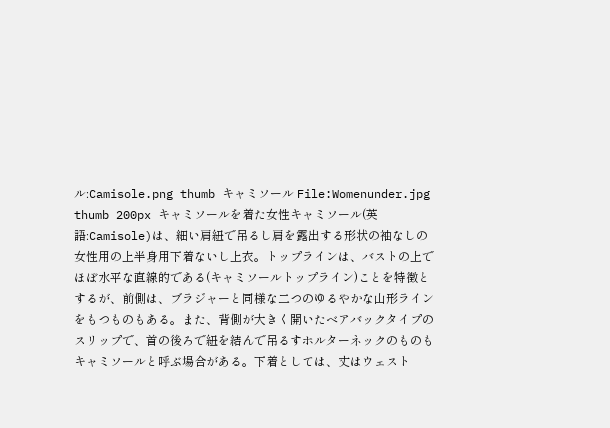ル:Camisole.png thumb キャミソール File:Womenunder.jpg thumb 200px キャミソールを着た女性キャミソール(英語:Camisole)は、細い肩紐で吊るし肩を露出する形状の袖なしの女性用の上半身用下着ないし上衣。トップラインは、バストの上でほぼ水平な直線的である(キャミソールトップライン)ことを特徴とするが、前側は、ブラジャーと同様な二つのゆるやかな山形ラインをもつものもある。また、背側が大きく開いたベアバックタイプのスリップで、首の後ろで紐を結んで吊るすホルターネックのものもキャミソールと呼ぶ場合がある。下着としては、丈はウェスト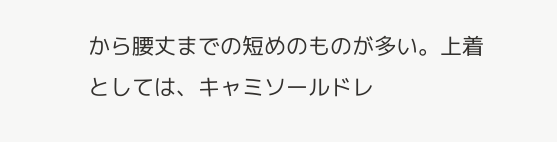から腰丈までの短めのものが多い。上着としては、キャミソールドレ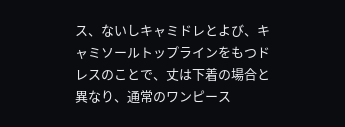ス、ないしキャミドレとよび、キャミソールトップラインをもつドレスのことで、丈は下着の場合と異なり、通常のワンピース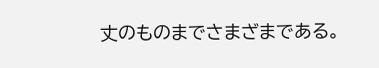丈のものまでさまざまである。